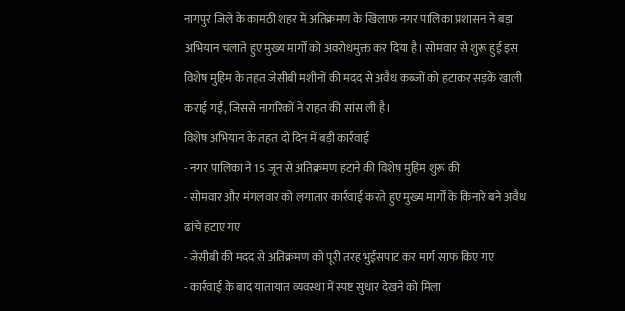नागपुर जिले के कामठी शहर में अतिक्रमण के खिलाफ नगर पालिका प्रशासन ने बड़ा अभियान चलाते हुए मुख्य मार्गों को अवरोधमुक्त कर दिया है। सोमवार से शुरू हुई इस विशेष मुहिम के तहत जेसीबी मशीनों की मदद से अवैध कब्जों को हटाकर सड़कें खाली कराई गईं, जिससे नागरिकों ने राहत की सांस ली है।
विशेष अभियान के तहत दो दिन में बड़ी कार्रवाई
- नगर पालिका ने 15 जून से अतिक्रमण हटाने की विशेष मुहिम शुरू की
- सोमवार और मंगलवार को लगातार कार्रवाई करते हुए मुख्य मार्गों के किनारे बने अवैध ढांचे हटाए गए
- जेसीबी की मदद से अतिक्रमण को पूरी तरह भुईसपाट कर मार्ग साफ किए गए
- कार्रवाई के बाद यातायात व्यवस्था में स्पष्ट सुधार देखने को मिला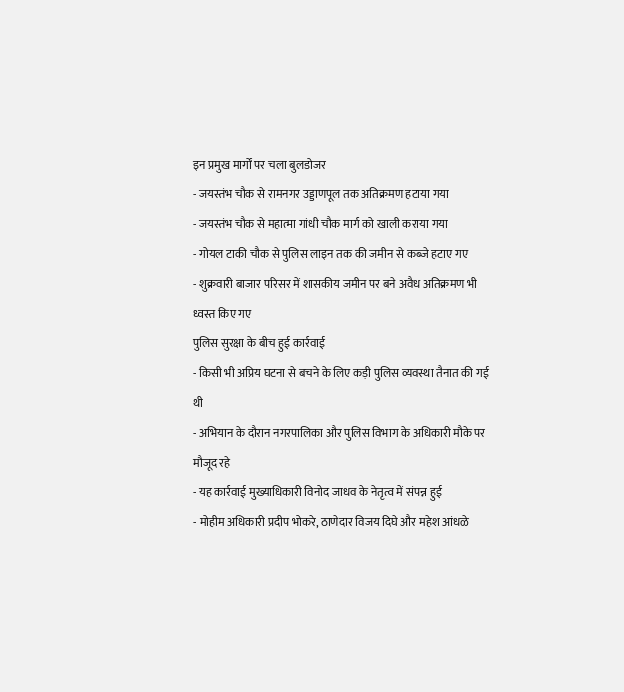इन प्रमुख मार्गों पर चला बुलडोजर
- जयस्तंभ चौक से रामनगर उड्डाणपूल तक अतिक्रमण हटाया गया
- जयस्तंभ चौक से महात्मा गांधी चौक मार्ग को खाली कराया गया
- गोयल टाकी चौक से पुलिस लाइन तक की जमीन से कब्जे हटाए गए
- शुक्रवारी बाजार परिसर में शासकीय जमीन पर बने अवैध अतिक्रमण भी ध्वस्त किए गए
पुलिस सुरक्षा के बीच हुई कार्रवाई
- किसी भी अप्रिय घटना से बचने के लिए कड़ी पुलिस व्यवस्था तैनात की गई थी
- अभियान के दौरान नगरपालिका और पुलिस विभाग के अधिकारी मौके पर मौजूद रहे
- यह कार्रवाई मुख्याधिकारी विनोद जाधव के नेतृत्व में संपन्न हुई
- मोहीम अधिकारी प्रदीप भोकरे, ठाणेदार विजय दिघे और महेश आंधळे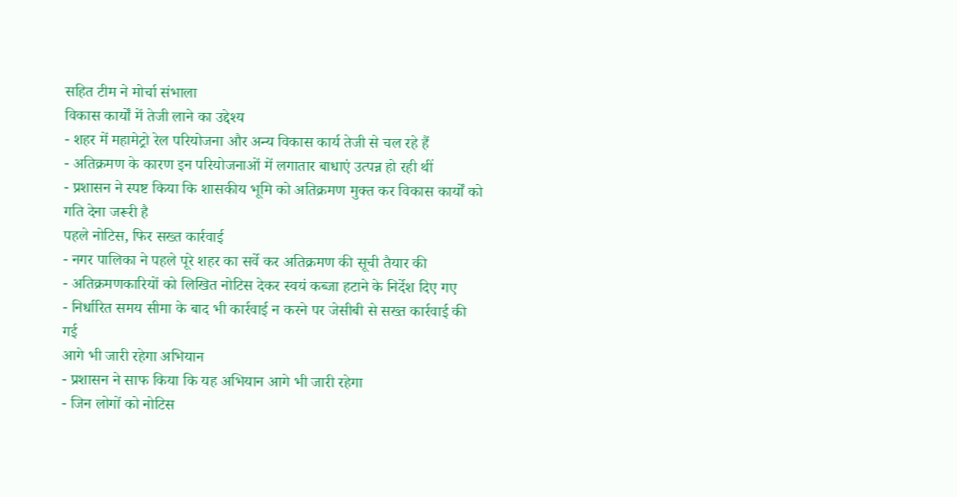सहित टीम ने मोर्चा संभाला
विकास कार्यों में तेजी लाने का उद्देश्य
- शहर में महामेट्रो रेल परियोजना और अन्य विकास कार्य तेजी से चल रहे हैं
- अतिक्रमण के कारण इन परियोजनाओं में लगातार बाधाएं उत्पन्न हो रही थीं
- प्रशासन ने स्पष्ट किया कि शासकीय भूमि को अतिक्रमण मुक्त कर विकास कार्यों को गति देना जरूरी है
पहले नोटिस, फिर सख्त कार्रवाई
- नगर पालिका ने पहले पूरे शहर का सर्वे कर अतिक्रमण की सूची तैयार की
- अतिक्रमणकारियों को लिखित नोटिस देकर स्वयं कब्जा हटाने के निर्देश दिए गए
- निर्धारित समय सीमा के बाद भी कार्रवाई न करने पर जेसीबी से सख्त कार्रवाई की गई
आगे भी जारी रहेगा अभियान
- प्रशासन ने साफ किया कि यह अभियान आगे भी जारी रहेगा
- जिन लोगों को नोटिस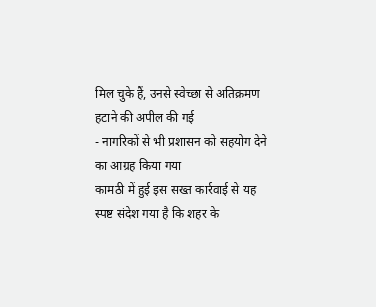मिल चुके हैं, उनसे स्वेच्छा से अतिक्रमण हटाने की अपील की गई
- नागरिकों से भी प्रशासन को सहयोग देने का आग्रह किया गया
कामठी में हुई इस सख्त कार्रवाई से यह स्पष्ट संदेश गया है कि शहर के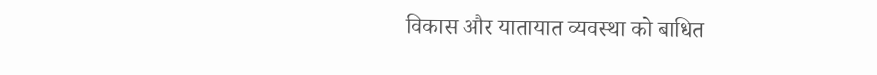विकास और यातायात व्यवस्था को बाधित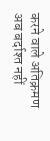करने वाले अतिक्रमण अब बर्दाश्त नहीं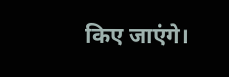किए जाएंगे।